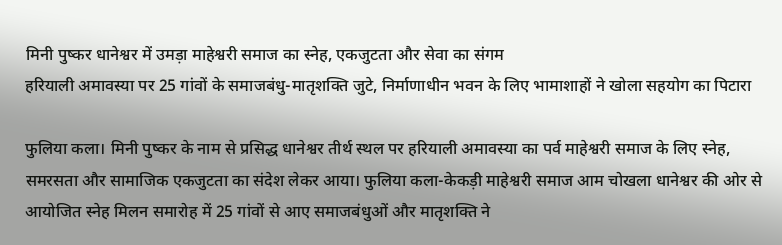मिनी पुष्कर धानेश्वर में उमड़ा माहेश्वरी समाज का स्नेह, एकजुटता और सेवा का संगम
हरियाली अमावस्या पर 25 गांवों के समाजबंधु-मातृशक्ति जुटे, निर्माणाधीन भवन के लिए भामाशाहों ने खोला सहयोग का पिटारा

फुलिया कला। मिनी पुष्कर के नाम से प्रसिद्ध धानेश्वर तीर्थ स्थल पर हरियाली अमावस्या का पर्व माहेश्वरी समाज के लिए स्नेह, समरसता और सामाजिक एकजुटता का संदेश लेकर आया। फुलिया कला-केकड़ी माहेश्वरी समाज आम चोखला धानेश्वर की ओर से आयोजित स्नेह मिलन समारोह में 25 गांवों से आए समाजबंधुओं और मातृशक्ति ने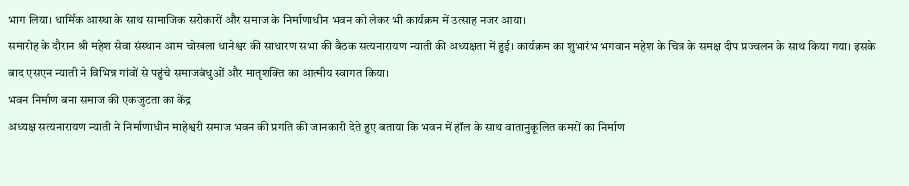भाग लिया। धार्मिक आस्था के साथ सामाजिक सरोकारों और समाज के निर्माणाधीन भवन को लेकर भी कार्यक्रम में उत्साह नजर आया।
समारोह के दौरान श्री महेश सेवा संस्थान आम चोखला धानेश्वर की साधारण सभा की बैठक सत्यनारायण न्याती की अध्यक्षता में हुई। कार्यक्रम का शुभारंभ भगवान महेश के चित्र के समक्ष दीप प्रज्वलन के साथ किया गया। इसके बाद एसएन न्याती ने विभिन्न गांवों से पहुंचे समाजबंधुओं और मातृशक्ति का आत्मीय स्वागत किया।
भवन निर्माण बना समाज की एकजुटता का केंद्र
अध्यक्ष सत्यनारायण न्याती ने निर्माणाधीन माहेश्वरी समाज भवन की प्रगति की जानकारी देते हुए बताया कि भवन में हॉल के साथ वातानुकूलित कमरों का निर्माण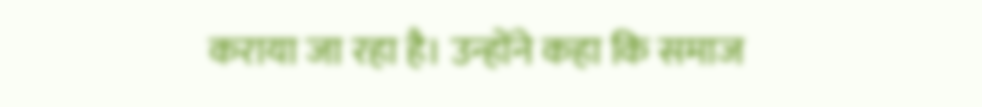कराया जा रहा है। उन्होंने कहा कि समाज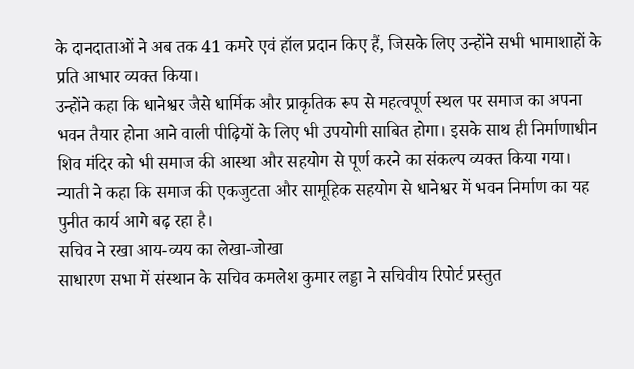के दानदाताओं ने अब तक 41 कमरे एवं हॉल प्रदान किए हैं, जिसके लिए उन्होंने सभी भामाशाहों के प्रति आभार व्यक्त किया।
उन्होंने कहा कि धानेश्वर जैसे धार्मिक और प्राकृतिक रूप से महत्वपूर्ण स्थल पर समाज का अपना भवन तैयार होना आने वाली पीढ़ियों के लिए भी उपयोगी साबित होगा। इसके साथ ही निर्माणाधीन शिव मंदिर को भी समाज की आस्था और सहयोग से पूर्ण करने का संकल्प व्यक्त किया गया।
न्याती ने कहा कि समाज की एकजुटता और सामूहिक सहयोग से धानेश्वर में भवन निर्माण का यह पुनीत कार्य आगे बढ़ रहा है।
सचिव ने रखा आय-व्यय का लेखा-जोखा
साधारण सभा में संस्थान के सचिव कमलेश कुमार लड्डा ने सचिवीय रिपोर्ट प्रस्तुत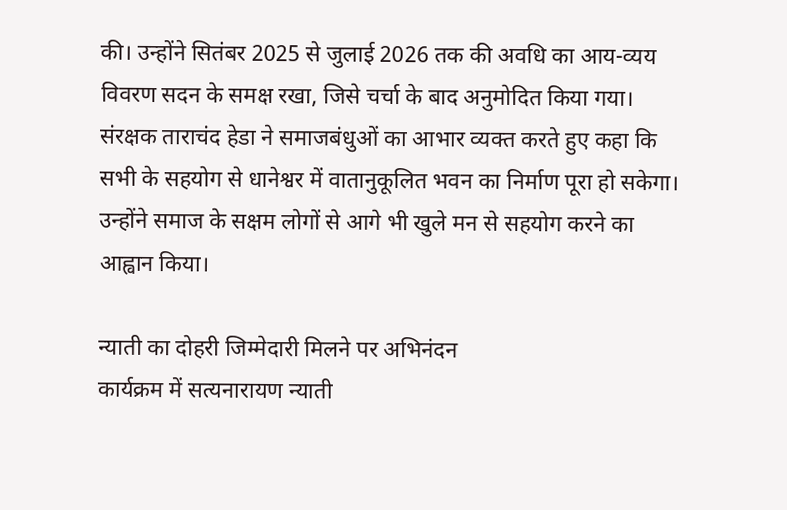की। उन्होंने सितंबर 2025 से जुलाई 2026 तक की अवधि का आय-व्यय विवरण सदन के समक्ष रखा, जिसे चर्चा के बाद अनुमोदित किया गया।
संरक्षक ताराचंद हेडा ने समाजबंधुओं का आभार व्यक्त करते हुए कहा कि सभी के सहयोग से धानेश्वर में वातानुकूलित भवन का निर्माण पूरा हो सकेगा। उन्होंने समाज के सक्षम लोगों से आगे भी खुले मन से सहयोग करने का आह्वान किया।

न्याती का दोहरी जिम्मेदारी मिलने पर अभिनंदन
कार्यक्रम में सत्यनारायण न्याती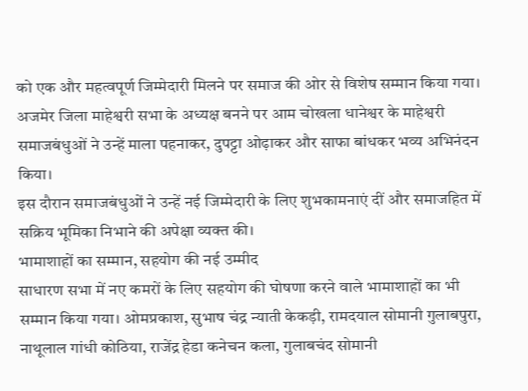को एक और महत्वपूर्ण जिम्मेदारी मिलने पर समाज की ओर से विशेष सम्मान किया गया। अजमेर जिला माहेश्वरी सभा के अध्यक्ष बनने पर आम चोखला धानेश्वर के माहेश्वरी समाजबंधुओं ने उन्हें माला पहनाकर, दुपट्टा ओढ़ाकर और साफा बांधकर भव्य अभिनंदन किया।
इस दौरान समाजबंधुओं ने उन्हें नई जिम्मेदारी के लिए शुभकामनाएं दीं और समाजहित में सक्रिय भूमिका निभाने की अपेक्षा व्यक्त की।
भामाशाहों का सम्मान, सहयोग की नई उम्मीद
साधारण सभा में नए कमरों के लिए सहयोग की घोषणा करने वाले भामाशाहों का भी सम्मान किया गया। ओमप्रकाश, सुभाष चंद्र न्याती केकड़ी, रामदयाल सोमानी गुलाबपुरा, नाथूलाल गांधी कोठिया, राजेंद्र हेडा कनेचन कला, गुलाबचंद सोमानी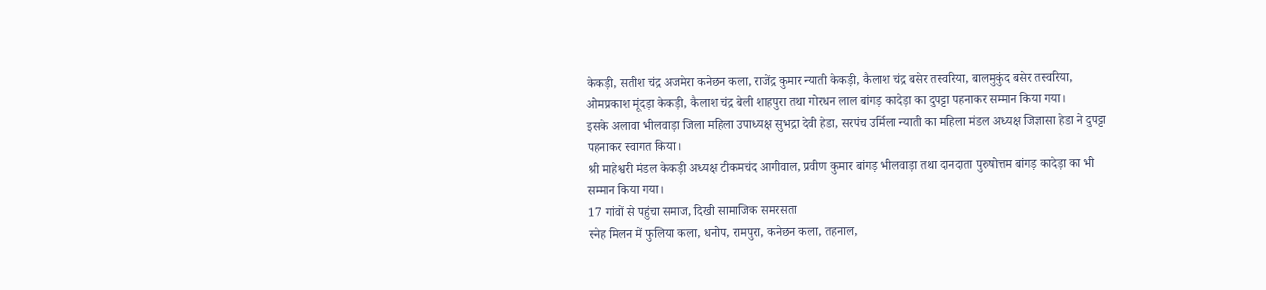केकड़ी, सतीश चंद्र अजमेरा कनेछन कला, राजेंद्र कुमार न्याती केकड़ी, कैलाश चंद्र बसेर तस्वरिया, बालमुकुंद बसेर तस्वरिया, ओमप्रकाश मूंदड़ा केकड़ी, कैलाश चंद्र बेली शाहपुरा तथा गोरधन लाल बांगड़ कादेड़ा का दुपट्टा पहनाकर सम्मान किया गया।
इसके अलावा भीलवाड़ा जिला महिला उपाध्यक्ष सुभद्रा देवी हेडा, सरपंच उर्मिला न्याती का महिला मंडल अध्यक्ष जिज्ञासा हेडा ने दुपट्टा पहनाकर स्वागत किया।
श्री माहेश्वरी मंडल केकड़ी अध्यक्ष टीकमचंद आगीवाल, प्रवीण कुमार बांगड़ भीलवाड़ा तथा दानदाता पुरुषोत्तम बांगड़ कादेड़ा का भी सम्मान किया गया।
17 गांवों से पहुंचा समाज, दिखी सामाजिक समरसता
स्नेह मिलन में फुलिया कला, धनोप, रामपुरा, कनेछन कला, तहनाल,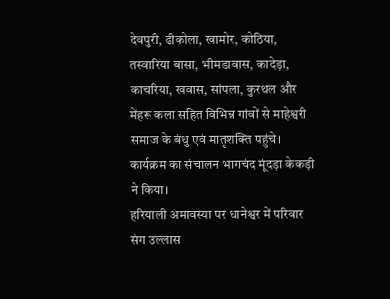देवपुरी, ढीकोला, खामोर, कोठिया, तस्वारिया बासा, भीमडावास, कादेड़ा, काचरिया, खवास, सांपला, कुरथल और मेंहरू कला सहित विभिन्न गांवों से माहेश्वरी समाज के बंधु एवं मातृशक्ति पहुंचे।
कार्यक्रम का संचालन भागचंद मूंदड़ा केकड़ी ने किया।
हरियाली अमावस्या पर धानेश्वर में परिवार संग उल्लास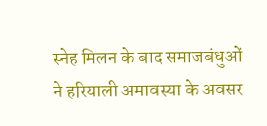स्नेह मिलन के बाद समाजबंधुओं ने हरियाली अमावस्या के अवसर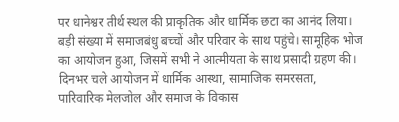पर धानेश्वर तीर्थ स्थल की प्राकृतिक और धार्मिक छटा का आनंद लिया। बड़ी संख्या में समाजबंधु बच्चों और परिवार के साथ पहुंचे। सामूहिक भोज का आयोजन हुआ, जिसमें सभी ने आत्मीयता के साथ प्रसादी ग्रहण की।
दिनभर चले आयोजन में धार्मिक आस्था, सामाजिक समरसता, पारिवारिक मेलजोल और समाज के विकास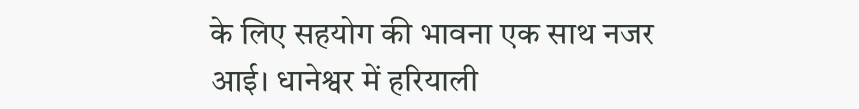के लिए सहयोग की भावना एक साथ नजर आई। धानेश्वर में हरियाली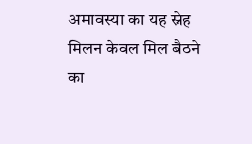अमावस्या का यह स्नेह मिलन केवल मिल बैठने का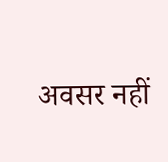अवसर नहीं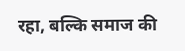रहा, बल्कि समाज की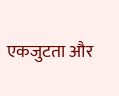एकजुटता और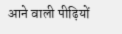आने वाली पीढ़ियों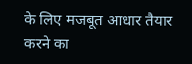के लिए मजबूत आधार तैयार करने का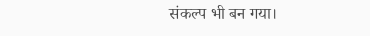संकल्प भी बन गया।